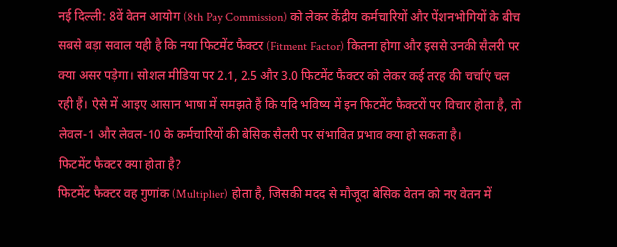नई दिल्ली: 8वें वेतन आयोग (8th Pay Commission) को लेकर केंद्रीय कर्मचारियों और पेंशनभोगियों के बीच सबसे बड़ा सवाल यही है कि नया फिटमेंट फैक्टर (Fitment Factor) कितना होगा और इससे उनकी सैलरी पर क्या असर पड़ेगा। सोशल मीडिया पर 2.1, 2.5 और 3.0 फिटमेंट फैक्टर को लेकर कई तरह की चर्चाएं चल रही हैं। ऐसे में आइए आसान भाषा में समझते हैं कि यदि भविष्य में इन फिटमेंट फैक्टरों पर विचार होता है, तो लेवल-1 और लेवल-10 के कर्मचारियों की बेसिक सैलरी पर संभावित प्रभाव क्या हो सकता है।
फिटमेंट फैक्टर क्या होता है?
फिटमेंट फैक्टर वह गुणांक (Multiplier) होता है, जिसकी मदद से मौजूदा बेसिक वेतन को नए वेतन में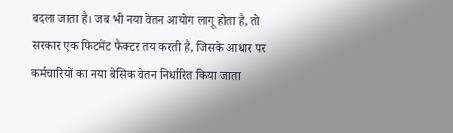बदला जाता है। जब भी नया वेतन आयोग लागू होता है, तो सरकार एक फिटमेंट फैक्टर तय करती है, जिसके आधार पर कर्मचारियों का नया बेसिक वेतन निर्धारित किया जाता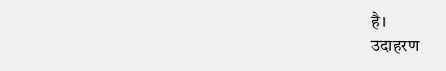है।
उदाहरण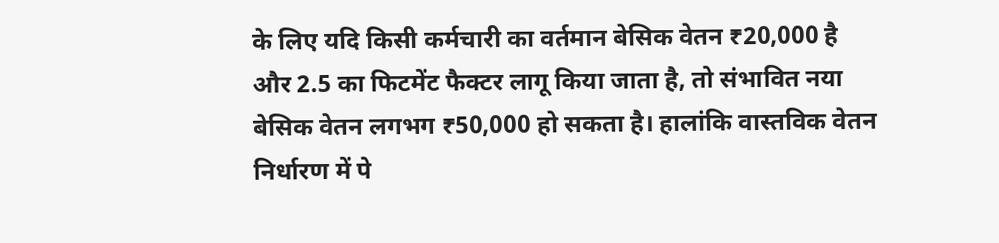के लिए यदि किसी कर्मचारी का वर्तमान बेसिक वेतन ₹20,000 है और 2.5 का फिटमेंट फैक्टर लागू किया जाता है, तो संभावित नया बेसिक वेतन लगभग ₹50,000 हो सकता है। हालांकि वास्तविक वेतन निर्धारण में पे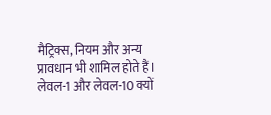मैट्रिक्स, नियम और अन्य प्रावधान भी शामिल होते हैं।
लेवल-1 और लेवल-10 क्यों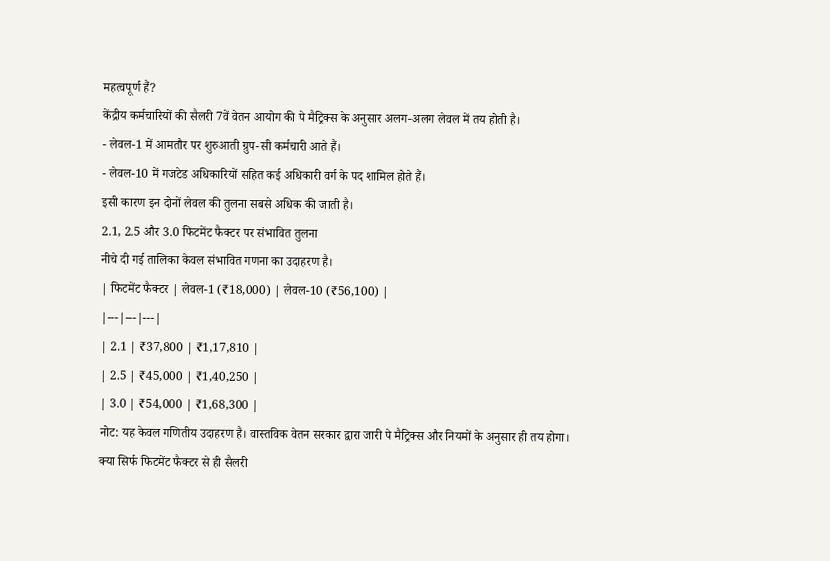महत्वपूर्ण हैं?
केंद्रीय कर्मचारियों की सैलरी 7वें वेतन आयोग की पे मैट्रिक्स के अनुसार अलग-अलग लेवल में तय होती है।
- लेवल-1 में आमतौर पर शुरुआती ग्रुप-सी कर्मचारी आते हैं।
- लेवल-10 में गजटेड अधिकारियों सहित कई अधिकारी वर्ग के पद शामिल होते हैं।
इसी कारण इन दोनों लेवल की तुलना सबसे अधिक की जाती है।
2.1, 2.5 और 3.0 फिटमेंट फैक्टर पर संभावित तुलना
नीचे दी गई तालिका केवल संभावित गणना का उदाहरण है।
| फिटमेंट फैक्टर | लेवल-1 (₹18,000) | लेवल-10 (₹56,100) |
|---|---|---|
| 2.1 | ₹37,800 | ₹1,17,810 |
| 2.5 | ₹45,000 | ₹1,40,250 |
| 3.0 | ₹54,000 | ₹1,68,300 |
नोट: यह केवल गणितीय उदाहरण है। वास्तविक वेतन सरकार द्वारा जारी पे मैट्रिक्स और नियमों के अनुसार ही तय होगा।
क्या सिर्फ फिटमेंट फैक्टर से ही सैलरी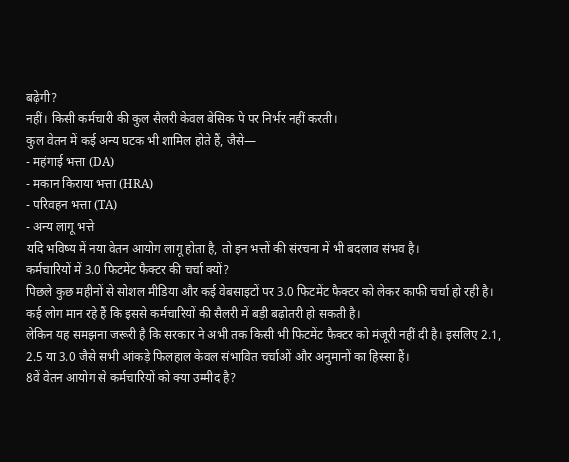बढ़ेगी?
नहीं। किसी कर्मचारी की कुल सैलरी केवल बेसिक पे पर निर्भर नहीं करती।
कुल वेतन में कई अन्य घटक भी शामिल होते हैं, जैसे—
- महंगाई भत्ता (DA)
- मकान किराया भत्ता (HRA)
- परिवहन भत्ता (TA)
- अन्य लागू भत्ते
यदि भविष्य में नया वेतन आयोग लागू होता है, तो इन भत्तों की संरचना में भी बदलाव संभव है।
कर्मचारियों में 3.0 फिटमेंट फैक्टर की चर्चा क्यों?
पिछले कुछ महीनों से सोशल मीडिया और कई वेबसाइटों पर 3.0 फिटमेंट फैक्टर को लेकर काफी चर्चा हो रही है। कई लोग मान रहे हैं कि इससे कर्मचारियों की सैलरी में बड़ी बढ़ोतरी हो सकती है।
लेकिन यह समझना जरूरी है कि सरकार ने अभी तक किसी भी फिटमेंट फैक्टर को मंजूरी नहीं दी है। इसलिए 2.1, 2.5 या 3.0 जैसे सभी आंकड़े फिलहाल केवल संभावित चर्चाओं और अनुमानों का हिस्सा हैं।
8वें वेतन आयोग से कर्मचारियों को क्या उम्मीद है?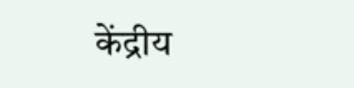केंद्रीय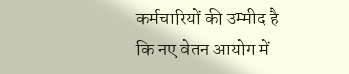कर्मचारियों की उम्मीद है कि नए वेतन आयोग में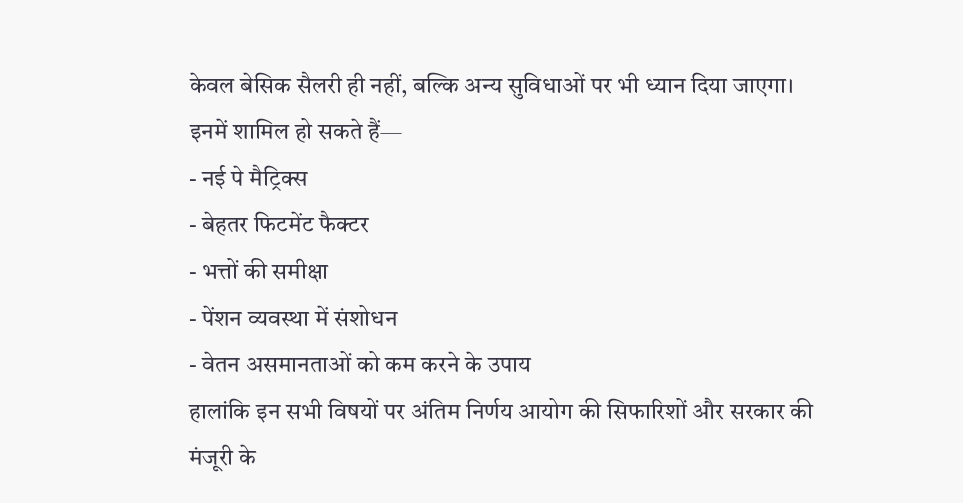केवल बेसिक सैलरी ही नहीं, बल्कि अन्य सुविधाओं पर भी ध्यान दिया जाएगा। इनमें शामिल हो सकते हैं—
- नई पे मैट्रिक्स
- बेहतर फिटमेंट फैक्टर
- भत्तों की समीक्षा
- पेंशन व्यवस्था में संशोधन
- वेतन असमानताओं को कम करने के उपाय
हालांकि इन सभी विषयों पर अंतिम निर्णय आयोग की सिफारिशों और सरकार की मंजूरी के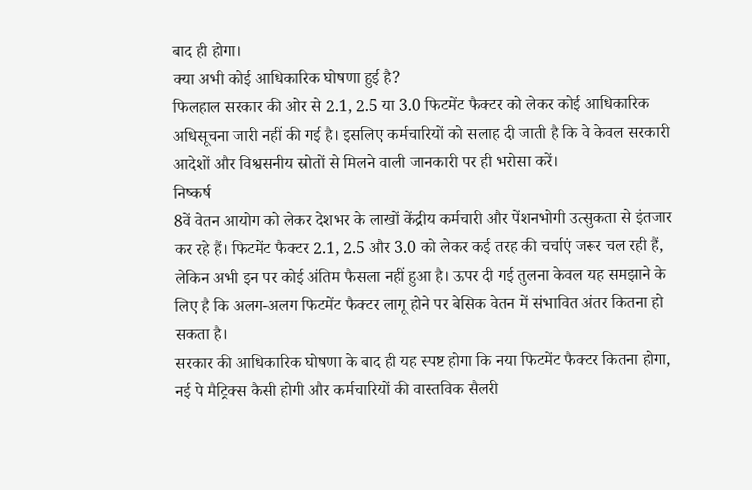बाद ही होगा।
क्या अभी कोई आधिकारिक घोषणा हुई है?
फिलहाल सरकार की ओर से 2.1, 2.5 या 3.0 फिटमेंट फैक्टर को लेकर कोई आधिकारिक अधिसूचना जारी नहीं की गई है। इसलिए कर्मचारियों को सलाह दी जाती है कि वे केवल सरकारी आदेशों और विश्वसनीय स्रोतों से मिलने वाली जानकारी पर ही भरोसा करें।
निष्कर्ष
8वें वेतन आयोग को लेकर देशभर के लाखों केंद्रीय कर्मचारी और पेंशनभोगी उत्सुकता से इंतजार कर रहे हैं। फिटमेंट फैक्टर 2.1, 2.5 और 3.0 को लेकर कई तरह की चर्चाएं जरूर चल रही हैं, लेकिन अभी इन पर कोई अंतिम फैसला नहीं हुआ है। ऊपर दी गई तुलना केवल यह समझाने के लिए है कि अलग-अलग फिटमेंट फैक्टर लागू होने पर बेसिक वेतन में संभावित अंतर कितना हो सकता है।
सरकार की आधिकारिक घोषणा के बाद ही यह स्पष्ट होगा कि नया फिटमेंट फैक्टर कितना होगा, नई पे मैट्रिक्स कैसी होगी और कर्मचारियों की वास्तविक सैलरी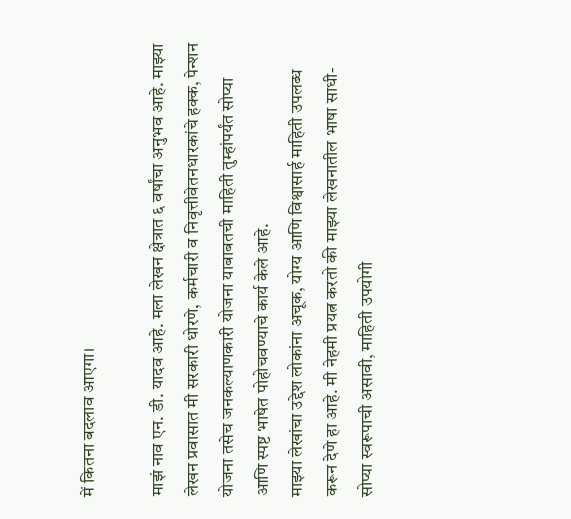में कितना बदलाव आएगा।

माझं नाव एन. डी. यादव आहे. मला लेखन क्षेत्रात ६ वर्षांचा अनुभव आहे. माझ्या लेखन प्रवासात मी सरकारी धोरणे, कर्मचारी व निवृत्तीवेतनधारकांचे हक्क, पेन्शन योजना तसेच जनकल्याणकारी योजना याबाबतची माहिती तुम्हांपर्यंत सोप्या आणि स्पष्ट भाषेत पोहोचवण्याचे कार्य केले आहे.
माझ्या लेखांचा उद्देश लोकांना अचूक, योग्य आणि विश्वासार्ह माहिती उपलब्ध करून देणे हा आहे. मी नेहमी प्रयत्न करतो की माझ्या लेखनातील भाषा साधी-सोप्या स्वरूपाची असावी, माहिती उपयोगी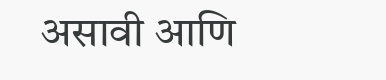असावी आणि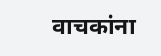वाचकांना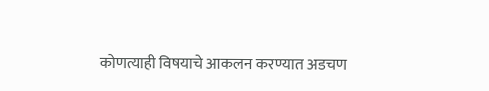कोणत्याही विषयाचे आकलन करण्यात अडचण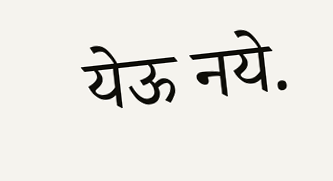येऊ नये.